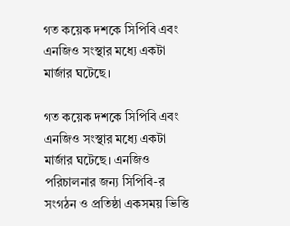গত কয়েক দশকে সিপিবি এবং এনজিও সংস্থার মধ্যে একটা মার্জার ঘটেছে।

গত কয়েক দশকে সিপিবি এবং এনজিও সংস্থার মধ্যে একটা মার্জার ঘটেছে। এনজিও পরিচালনার জন্য সিপিবি-র সংগঠন ও প্রতিষ্ঠা একসময় ভিত্তি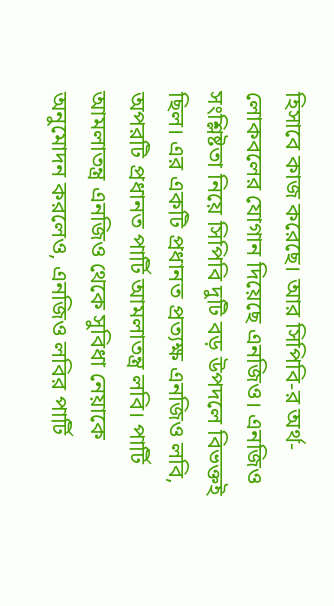হিসাবে কাজ করেছে। আর সিপিবি-র অর্থ-লোকবলের যোগান দিয়েছে এনজিও। এনজিও সংশ্লিষ্টতা নিয়ে সিপিবি দুটি বড় উপদলে বিভক্তই ছিল। এর একটি প্রধানত প্রত্যক্ষ এনজিও লবি, অপরটি প্রধানত পার্টি আমলাতন্ত্র লবি। পার্টি আমলাতন্ত্র এনজিও থেকে সুবিধা নেয়াকে অনুমোদন করলেও, এনজিও লবির পার্টি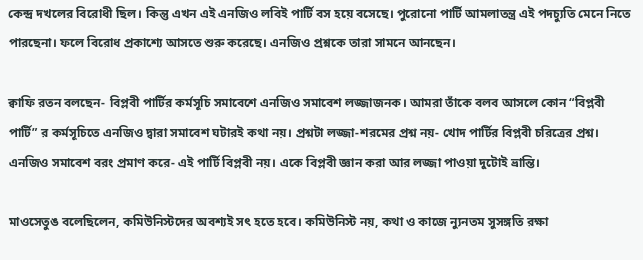কেন্দ্র দখলের বিরোধী ছিল। কিন্তু এখন এই এনজিও লবিই পার্টি বস হয়ে বসেছে। পুরোনো পার্টি আমলাতন্ত্র এই পদচ্যুতি মেনে নিতে পারছেনা। ফলে বিরোধ প্রকাশ্যে আসতে শুরু করেছে। এনজিও প্রশ্নকে তারা সামনে আনছেন।

ক্বাফি রতন বলছেন- বিপ্লবী পার্টির কর্মসূচি সমাবেশে এনজিও সমাবেশ লজ্জাজনক। আমরা তাঁকে বলব আসলে কোন “বিপ্লবী পার্টি” র কর্মসূচিতে এনজিও দ্বারা সমাবেশ ঘটারই কথা নয়। প্রশ্নটা লজ্জা-শরমের প্রশ্ন নয়- খোদ পার্টির বিপ্লবী চরিত্রের প্রশ্ন। এনজিও সমাবেশ বরং প্রমাণ করে- এই পার্টি বিপ্লবী নয়। একে বিপ্লবী জ্ঞান করা আর লজ্জা পাওয়া দুটোই ভ্রান্তি।

মাওসেতুঙ বলেছিলেন, কমিউনিস্টদের অবশ্যই সৎ হতে হবে। কমিউনিস্ট নয়, কথা ও কাজে ন্যুনতম সুসঙ্গতি রক্ষা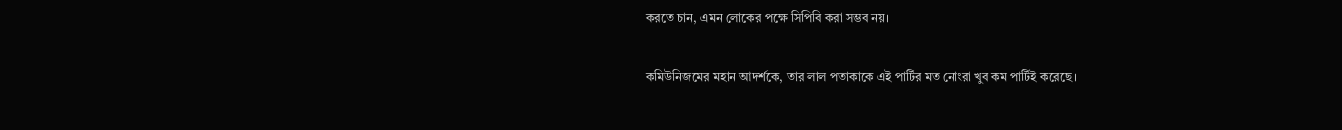করতে চান, এমন লোকের পক্ষে সিপিবি করা সম্ভব নয়।

কমিউনিজমের মহান আদর্শকে, তার লাল পতাকাকে এই পার্টির মত নোংরা খুব কম পার্টিই করেছে।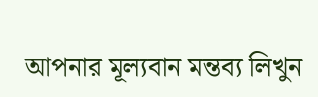আপনার মূল্যবান মন্তব্য লিখুন